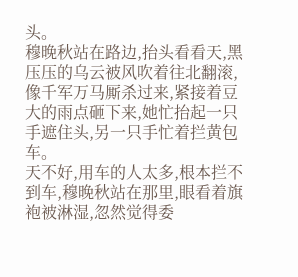头。
穆晚秋站在路边,抬头看看天,黑压压的乌云被风吹着往北翻滚,像千军万马厮杀过来,紧接着豆大的雨点砸下来,她忙抬起一只手遮住头,另一只手忙着拦黄包车。
天不好,用车的人太多,根本拦不到车,穆晚秋站在那里,眼看着旗袍被淋湿,忽然觉得委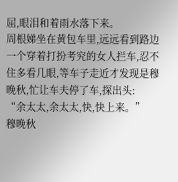屈,眼泪和着雨水落下来。
周根娣坐在黄包车里,远远看到路边一个穿着打扮考究的女人拦车,忍不住多看几眼,等车子走近才发现是穆晚秋,忙让车夫停了车,探出头:
“余太太,余太太,快,快上来。”
穆晚秋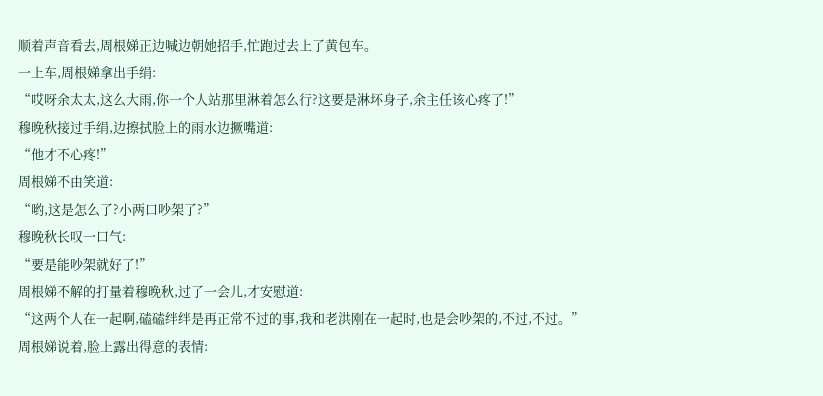顺着声音看去,周根娣正边喊边朝她招手,忙跑过去上了黄包车。
一上车,周根娣拿出手绢:
“哎呀余太太,这么大雨,你一个人站那里淋着怎么行?这要是淋坏身子,余主任该心疼了!”
穆晚秋接过手绢,边擦拭脸上的雨水边撅嘴道:
“他才不心疼!”
周根娣不由笑道:
“哟,这是怎么了?小两口吵架了?”
穆晚秋长叹一口气:
“要是能吵架就好了!”
周根娣不解的打量着穆晚秋,过了一会儿,才安慰道:
“这两个人在一起啊,磕磕绊绊是再正常不过的事,我和老洪刚在一起时,也是会吵架的,不过,不过。”
周根娣说着,脸上露出得意的表情: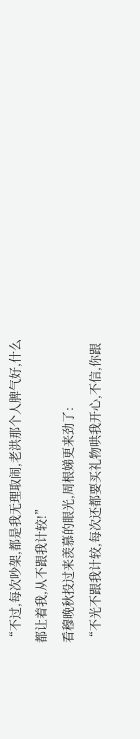“不过,每次吵架,都是我无理取闹,老洪那个人脾气好,什么都让着我,从不跟我计较!”
看穆晚秋投过来羡慕的眼光,周根娣更来劲了:
“不光不跟我计较,每次还都要买礼物哄我开心,不信,你跟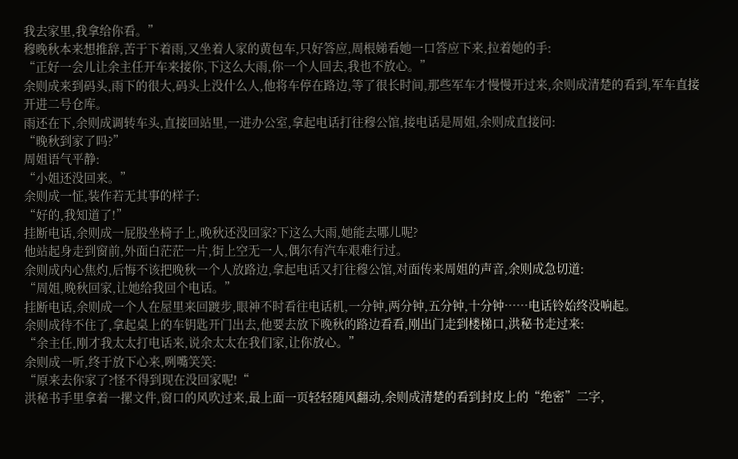我去家里,我拿给你看。”
穆晚秋本来想推辞,苦于下着雨,又坐着人家的黄包车,只好答应,周根娣看她一口答应下来,拉着她的手:
“正好一会儿让余主任开车来接你,下这么大雨,你一个人回去,我也不放心。”
余则成来到码头,雨下的很大,码头上没什么人,他将车停在路边,等了很长时间,那些军车才慢慢开过来,余则成清楚的看到,军车直接开进二号仓库。
雨还在下,余则成调转车头,直接回站里,一进办公室,拿起电话打往穆公馆,接电话是周姐,余则成直接问:
“晚秋到家了吗?”
周姐语气平静:
“小姐还没回来。”
余则成一怔,装作若无其事的样子:
“好的,我知道了!”
挂断电话,余则成一屁股坐椅子上,晚秋还没回家?下这么大雨,她能去哪儿呢?
他站起身走到窗前,外面白茫茫一片,街上空无一人,偶尔有汽车艰难行过。
余则成内心焦灼,后悔不该把晚秋一个人放路边,拿起电话又打往穆公馆,对面传来周姐的声音,余则成急切道:
“周姐,晚秋回家,让她给我回个电话。”
挂断电话,余则成一个人在屋里来回踱步,眼神不时看往电话机,一分钟,两分钟,五分钟,十分钟……电话铃始终没响起。
余则成待不住了,拿起桌上的车钥匙开门出去,他要去放下晚秋的路边看看,刚出门走到楼梯口,洪秘书走过来:
“余主任,刚才我太太打电话来,说余太太在我们家,让你放心。”
余则成一听,终于放下心来,咧嘴笑笑:
“原来去你家了?怪不得到现在没回家呢!“
洪秘书手里拿着一摞文件,窗口的风吹过来,最上面一页轻轻随风翻动,余则成清楚的看到封皮上的“绝密”二字,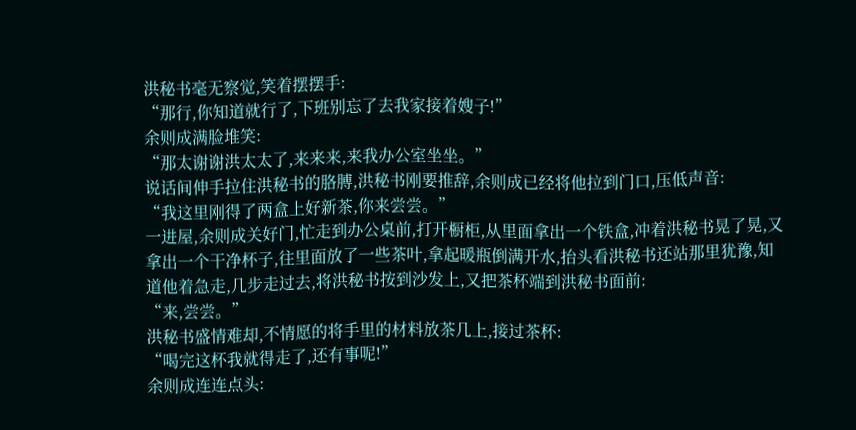洪秘书毫无察觉,笑着摆摆手:
“那行,你知道就行了,下班别忘了去我家接着嫂子!”
余则成满脸堆笑:
“那太谢谢洪太太了,来来来,来我办公室坐坐。”
说话间伸手拉住洪秘书的胳膊,洪秘书刚要推辞,余则成已经将他拉到门口,压低声音:
“我这里刚得了两盒上好新茶,你来尝尝。”
一进屋,余则成关好门,忙走到办公桌前,打开橱柜,从里面拿出一个铁盒,冲着洪秘书晃了晃,又拿出一个干净杯子,往里面放了一些茶叶,拿起暖瓶倒满开水,抬头看洪秘书还站那里犹豫,知道他着急走,几步走过去,将洪秘书按到沙发上,又把茶杯端到洪秘书面前:
“来,尝尝。”
洪秘书盛情难却,不情愿的将手里的材料放茶几上,接过茶杯:
“喝完这杯我就得走了,还有事呢!”
余则成连连点头: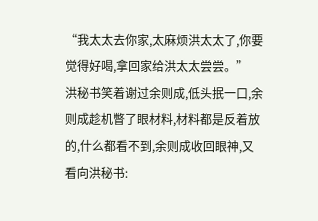“我太太去你家,太麻烦洪太太了,你要觉得好喝,拿回家给洪太太尝尝。”
洪秘书笑着谢过余则成,低头抿一口,余则成趁机瞥了眼材料,材料都是反着放的,什么都看不到,余则成收回眼神,又看向洪秘书: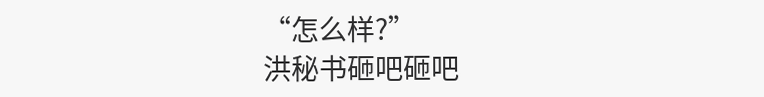“怎么样?”
洪秘书砸吧砸吧